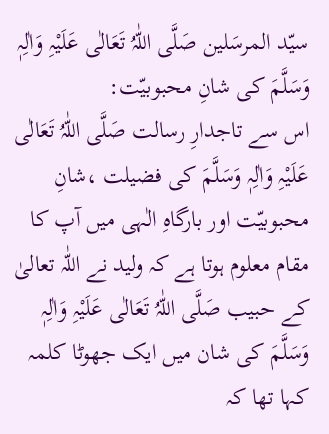سیّد المرسَلین صَلَّی اللّٰہُ تَعَالٰی عَلَیْہِ وَاٰلِہٖ وَسَلَّمَ کی شانِ محبوبیّت:
اس سے تاجدارِ رسالت صَلَّی اللّٰہُ تَعَالٰی عَلَیْہِ وَاٰلِہٖ وَسَلَّمَ کی فضیلت ،شانِ محبوبیّت اور بارگاہِ الٰہی میں آپ کا مقام معلوم ہوتا ہے کہ ولید نے اللّٰہ تعالیٰ کے حبیب صَلَّی اللّٰہُ تَعَالٰی عَلَیْہِ وَاٰلِہٖ وَسَلَّمَ کی شان میں ایک جھوٹا کلمہ کہا تھا کہ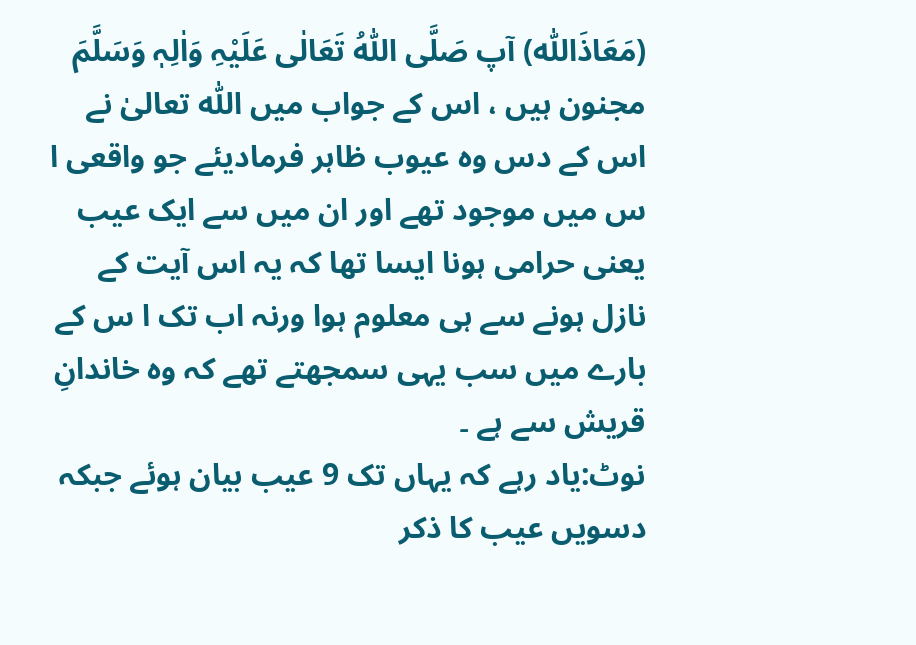(مَعَاذَاللّٰہ) آپ صَلَّی اللّٰہُ تَعَالٰی عَلَیْہِ وَاٰلِہٖ وَسَلَّمَ مجنون ہیں ، اس کے جواب میں اللّٰہ تعالیٰ نے اس کے دس وہ عیوب ظاہر فرمادیئے جو واقعی ا س میں موجود تھے اور ان میں سے ایک عیب یعنی حرامی ہونا ایسا تھا کہ یہ اس آیت کے نازل ہونے سے ہی معلوم ہوا ورنہ اب تک ا س کے بارے میں سب یہی سمجھتے تھے کہ وہ خاندانِ قریش سے ہے ۔
نوٹ:یاد رہے کہ یہاں تک 9 عیب بیان ہوئے جبکہ دسویں عیب کا ذکر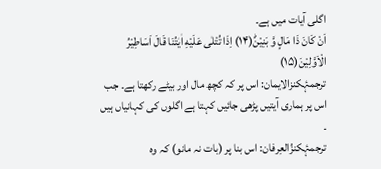اگلی آیات میں ہے۔
اَنْ كَانَ ذَا مَالٍ وَّ بَنِیْنَؕ(۱۴) اِذَا تُتْلٰى عَلَیْهِ اٰیٰتُنَا قَالَ اَسَاطِیْرُ الْاَوَّلِیْنَ(۱۵)
ترجمۂکنزالایمان: اس پر کہ کچھ مال اور بیٹے رکھتا ہے۔ جب اس پر ہماری آیتیں پڑھی جائیں کہتا ہے اگلوں کی کہانیاں ہیں ۔
ترجمۂکنزُالعِرفان: اس بنا پر (بات نہ مانو) کہ وہ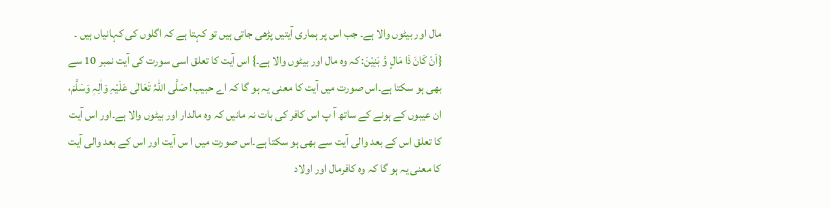مال اور بیٹوں والا ہے۔ جب اس پر ہماری آیتیں پڑھی جاتی ہیں تو کہتا ہے کہ اگلوں کی کہانیاں ہیں ۔
{اَنْ كَانَ ذَا مَالٍ وَّ بَنِیْنَ: کہ وہ مال اور بیٹوں والا ہے۔} اس آیت کا تعلق اسی سورت کی آیت نمبر 10 سے بھی ہو سکتا ہے۔اس صورت میں آیت کا معنی یہ ہو گا کہ اے حبیب! صَلَّی اللّٰہُ تَعَالٰی عَلَیْہِ وَاٰلِہٖ وَسَلَّمَ، ان عیبوں کے ہونے کے ساتھ آ پ اس کافر کی بات نہ مانیں کہ وہ مالدار اور بیٹوں والا ہے۔اور اس آیت کا تعلق اس کے بعد والی آیت سے بھی ہو سکتا ہے۔اس صورت میں ا س آیت اور اس کے بعد والی آیت کا معنی یہ ہو گا کہ وہ کافرمال اور اولاد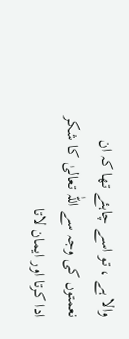والا ہے ، تو اسے چاہئے تھا کہ ان نعمتوں کی وجہ سے اللّٰہ تعالیٰ کا شکر ادا کرتا اور ایمان لاتا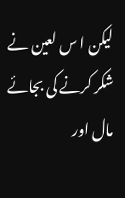لیکن ا س لعین نے شکر کرنے کی بجائے مال اور